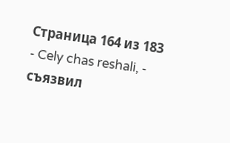Страница 164 из 183
- Cely chas reshali, - съязвил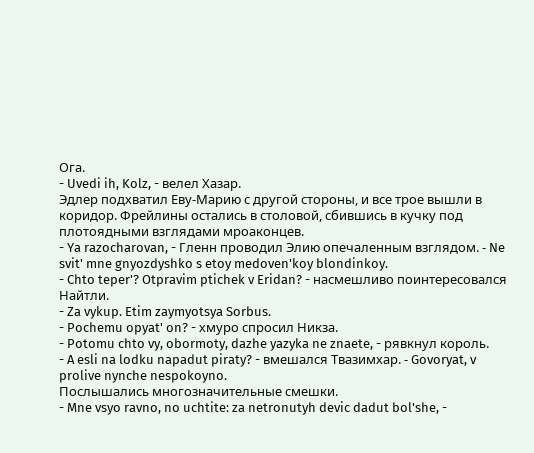Ога.
- Uvedi ih, Kolz, - велел Хазар.
Эдлер подхватил Еву-Марию с другой стороны, и все трое вышли в коридор. Фрейлины остались в столовой, сбившись в кучку под плотоядными взглядами мроаконцев.
- Ya razocharovan, - Гленн проводил Элию опечаленным взглядом. - Ne svit' mne gnyozdyshko s etoy medoven'koy blondinkoy.
- Chto teper'? Otpravim ptichek v Eridan? - насмешливо поинтересовался Найтли.
- Za vykup. Etim zaymyotsya Sorbus.
- Pochemu opyat' on? - хмуро спросил Никза.
- Potomu chto vy, obormoty, dazhe yazyka ne znaete, - рявкнул король.
- A esli na lodku napadut piraty? - вмешался Твазимхар. - Govoryat, v prolive nynche nespokoyno.
Послышались многозначительные смешки.
- Mne vsyo ravno, no uchtite: za netronutyh devic dadut bol'she, -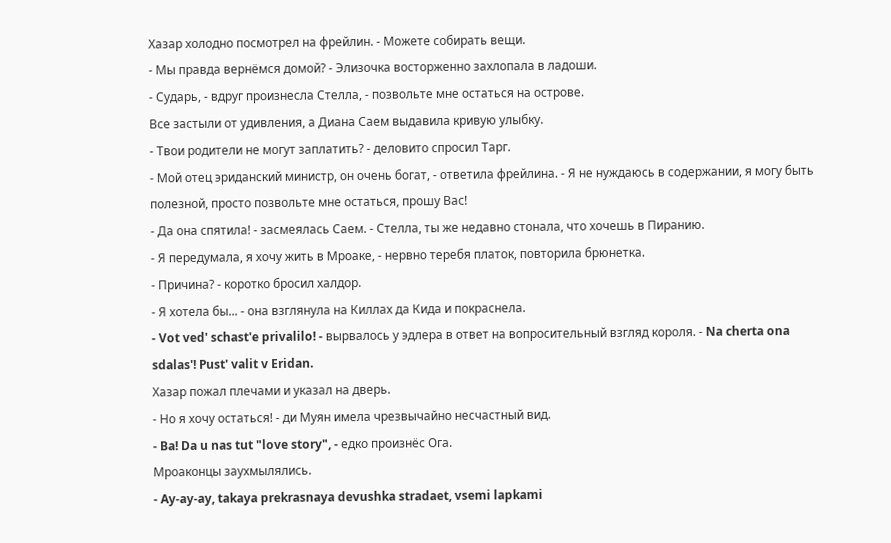Хазар холодно посмотрел на фрейлин. - Можете собирать вещи.
- Мы правда вернёмся домой? - Элизочка восторженно захлопала в ладоши.
- Сударь, - вдруг произнесла Стелла, - позвольте мне остаться на острове.
Все застыли от удивления, а Диана Саем выдавила кривую улыбку.
- Твои родители не могут заплатить? - деловито спросил Тарг.
- Мой отец эриданский министр, он очень богат, - ответила фрейлина. - Я не нуждаюсь в содержании, я могу быть полезной, просто позвольте мне остаться, прошу Вас!
- Да она спятила! - засмеялась Саем. - Стелла, ты же недавно стонала, что хочешь в Пиранию.
- Я передумала, я хочу жить в Мроаке, - нервно теребя платок, повторила брюнетка.
- Причина? - коротко бросил халдор.
- Я хотела бы... - она взглянула на Киллах да Кида и покраснела.
- Vot ved' schast'e privalilo! - вырвалось у эдлера в ответ на вопросительный взгляд короля. - Na cherta ona sdalas'! Pust' valit v Eridan.
Хазар пожал плечами и указал на дверь.
- Но я хочу остаться! - ди Муян имела чрезвычайно несчастный вид.
- Ba! Da u nas tut "love story", - едко произнёс Ога.
Мроаконцы заухмылялись.
- Ay-ay-ay, takaya prekrasnaya devushka stradaet, vsemi lapkami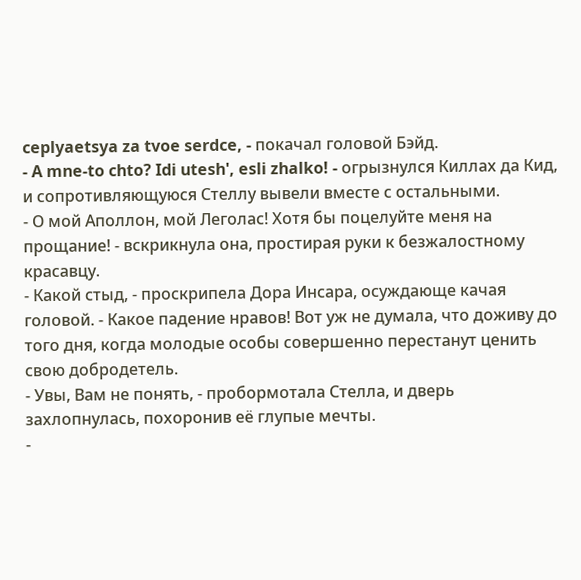ceplyaetsya za tvoe serdce, - покачал головой Бэйд.
- A mne-to chto? Idi utesh', esli zhalko! - огрызнулся Киллах да Кид, и сопротивляющуюся Стеллу вывели вместе с остальными.
- О мой Аполлон, мой Леголас! Хотя бы поцелуйте меня на прощание! - вскрикнула она, простирая руки к безжалостному красавцу.
- Какой стыд, - проскрипела Дора Инсара, осуждающе качая головой. - Какое падение нравов! Вот уж не думала, что доживу до того дня, когда молодые особы совершенно перестанут ценить свою добродетель.
- Увы, Вам не понять, - пробормотала Стелла, и дверь захлопнулась, похоронив её глупые мечты.
-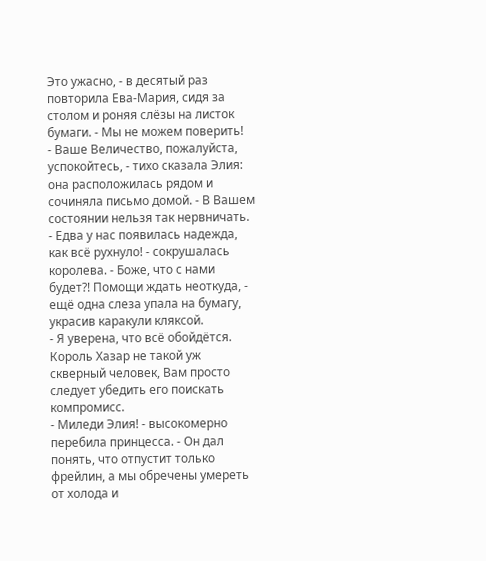Это ужасно, - в десятый раз повторила Ева-Мария, сидя за столом и роняя слёзы на листок бумаги. - Мы не можем поверить!
- Ваше Величество, пожалуйста, успокойтесь, - тихо сказала Элия: она расположилась рядом и сочиняла письмо домой. - В Вашем состоянии нельзя так нервничать.
- Едва у нас появилась надежда, как всё рухнуло! - сокрушалась королева. - Боже, что с нами будет?! Помощи ждать неоткуда, - ещё одна слеза упала на бумагу, украсив каракули кляксой.
- Я уверена, что всё обойдётся. Король Хазар не такой уж скверный человек, Вам просто следует убедить его поискать компромисс.
- Миледи Элия! - высокомерно перебила принцесса. - Он дал понять, что отпустит только фрейлин, а мы обречены умереть от холода и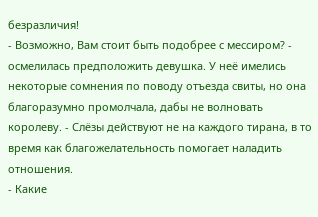безразличия!
- Возможно, Вам стоит быть подобрее с мессиром? - осмелилась предположить девушка. У неё имелись некоторые сомнения по поводу отъезда свиты, но она благоразумно промолчала, дабы не волновать королеву. - Слёзы действуют не на каждого тирана, в то время как благожелательность помогает наладить отношения.
- Какие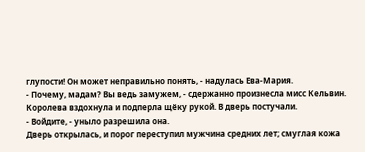глупости! Он может неправильно понять, - надулась Ева-Мария.
- Почему, мадам? Вы ведь замужем, - сдержанно произнесла мисс Кельвин.
Королева вздохнула и подперла щёку рукой. В дверь постучали.
- Войдите, - уныло разрешила она.
Дверь открылась, и порог переступил мужчина средних лет; смуглая кожа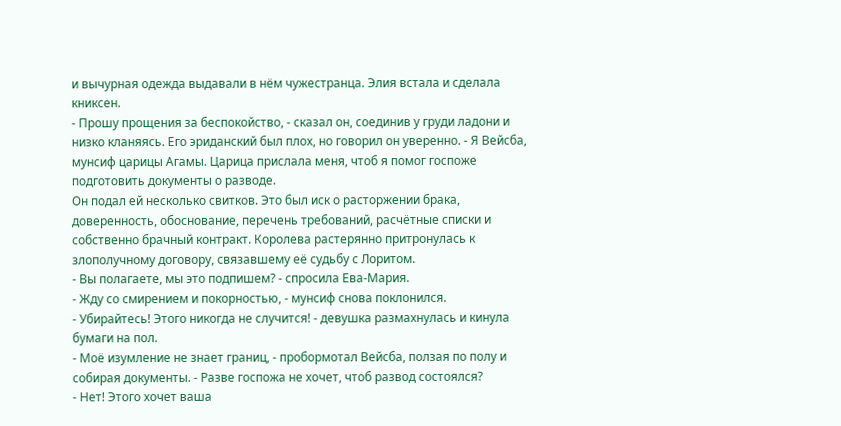и вычурная одежда выдавали в нём чужестранца. Элия встала и сделала книксен.
- Прошу прощения за беспокойство, - сказал он, соединив у груди ладони и низко кланяясь. Его эриданский был плох, но говорил он уверенно. - Я Вейсба, мунсиф царицы Агамы. Царица прислала меня, чтоб я помог госпоже подготовить документы о разводе.
Он подал ей несколько свитков. Это был иск о расторжении брака, доверенность, обоснование, перечень требований, расчётные списки и собственно брачный контракт. Королева растерянно притронулась к злополучному договору, связавшему её судьбу с Лоритом.
- Вы полагаете, мы это подпишем? - спросила Ева-Мария.
- Жду со смирением и покорностью, - мунсиф снова поклонился.
- Убирайтесь! Этого никогда не случится! - девушка размахнулась и кинула бумаги на пол.
- Моё изумление не знает границ, - пробормотал Вейсба, ползая по полу и собирая документы. - Разве госпожа не хочет, чтоб развод состоялся?
- Нет! Этого хочет ваша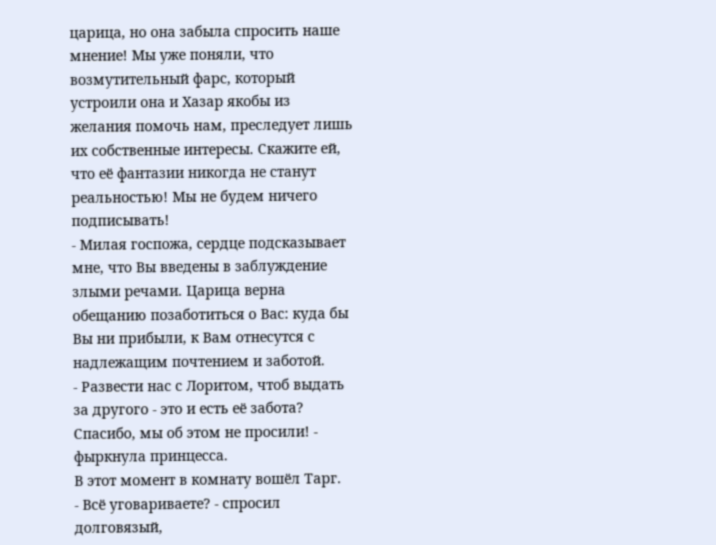царица, но она забыла спросить наше мнение! Мы уже поняли, что возмутительный фарс, который устроили она и Хазар якобы из желания помочь нам, преследует лишь их собственные интересы. Скажите ей, что её фантазии никогда не станут реальностью! Мы не будем ничего подписывать!
- Милая госпожа, сердце подсказывает мне, что Вы введены в заблуждение злыми речами. Царица верна обещанию позаботиться о Вас: куда бы Вы ни прибыли, к Вам отнесутся с надлежащим почтением и заботой.
- Развести нас с Лоритом, чтоб выдать за другого - это и есть её забота? Спасибо, мы об этом не просили! - фыркнула принцесса.
В этот момент в комнату вошёл Тарг.
- Всё уговариваете? - спросил долговязый,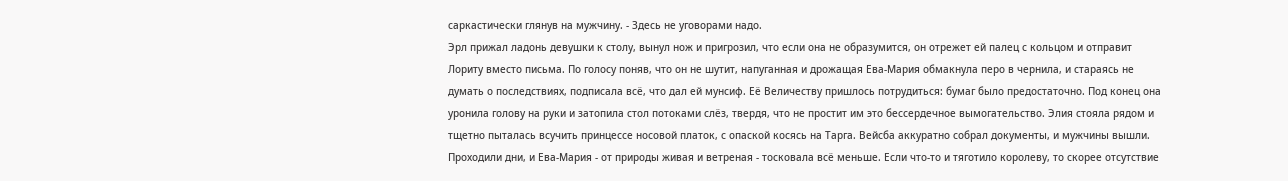саркастически глянув на мужчину. - Здесь не уговорами надо.
Эрл прижал ладонь девушки к столу, вынул нож и пригрозил, что если она не образумится, он отрежет ей палец с кольцом и отправит Лориту вместо письма. По голосу поняв, что он не шутит, напуганная и дрожащая Ева-Мария обмакнула перо в чернила, и стараясь не думать о последствиях, подписала всё, что дал ей мунсиф. Её Величеству пришлось потрудиться: бумаг было предостаточно. Под конец она уронила голову на руки и затопила стол потоками слёз, твердя, что не простит им это бессердечное вымогательство. Элия стояла рядом и тщетно пыталась всучить принцессе носовой платок, с опаской косясь на Тарга. Вейсба аккуратно собрал документы, и мужчины вышли.
Проходили дни, и Ева-Мария - от природы живая и ветреная - тосковала всё меньше. Если что-то и тяготило королеву, то скорее отсутствие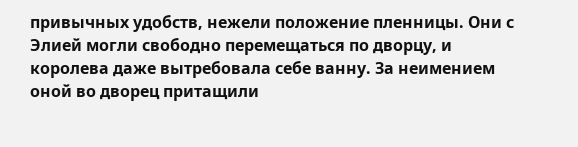привычных удобств, нежели положение пленницы. Они с Элией могли свободно перемещаться по дворцу, и королева даже вытребовала себе ванну. За неимением оной во дворец притащили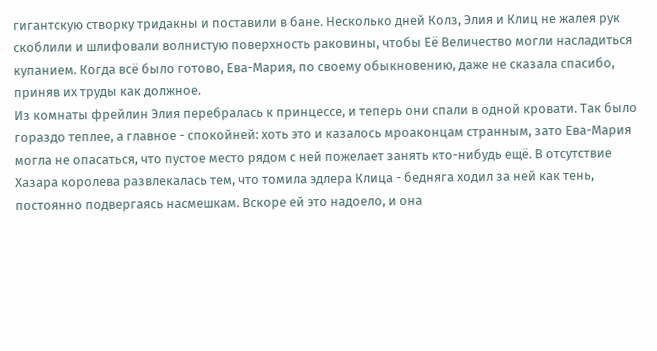гигантскую створку тридакны и поставили в бане. Несколько дней Колз, Элия и Клиц не жалея рук скоблили и шлифовали волнистую поверхность раковины, чтобы Её Величество могли насладиться купанием. Когда всё было готово, Ева-Мария, по своему обыкновению, даже не сказала спасибо, приняв их труды как должное.
Из комнаты фрейлин Элия перебралась к принцессе, и теперь они спали в одной кровати. Так было гораздо теплее, а главное - спокойней: хоть это и казалось мроаконцам странным, зато Ева-Мария могла не опасаться, что пустое место рядом с ней пожелает занять кто-нибудь ещё. В отсутствие Хазара королева развлекалась тем, что томила эдлера Клица - бедняга ходил за ней как тень, постоянно подвергаясь насмешкам. Вскоре ей это надоело, и она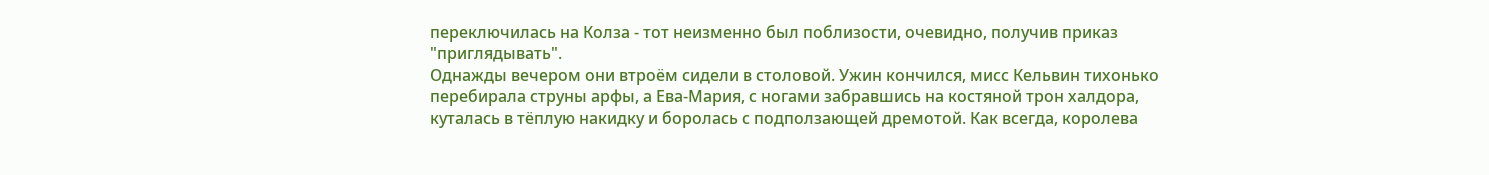переключилась на Колза - тот неизменно был поблизости, очевидно, получив приказ "приглядывать".
Однажды вечером они втроём сидели в столовой. Ужин кончился, мисс Кельвин тихонько перебирала струны арфы, а Ева-Мария, с ногами забравшись на костяной трон халдора, куталась в тёплую накидку и боролась с подползающей дремотой. Как всегда, королева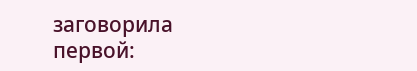заговорила первой: